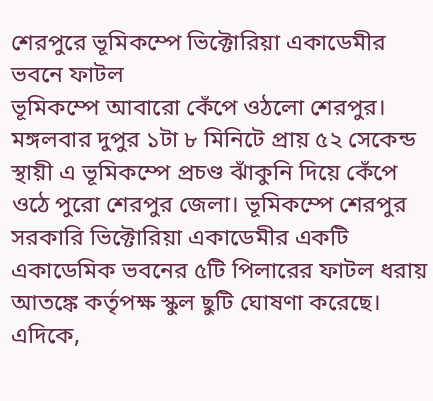শেরপুরে ভূমিকম্পে ভিক্টোরিয়া একাডেমীর ভবনে ফাটল
ভূমিকম্পে আবারো কেঁপে ওঠলো শেরপুর। মঙ্গলবার দুপুর ১টা ৮ মিনিটে প্রায় ৫২ সেকেন্ড স্থায়ী এ ভূমিকম্পে প্রচণ্ড ঝাঁকুনি দিয়ে কেঁপে ওঠে পুরো শেরপুর জেলা। ভূমিকম্পে শেরপুর সরকারি ভিক্টোরিয়া একাডেমীর একটি একাডেমিক ভবনের ৫টি পিলারের ফাটল ধরায় আতঙ্কে কর্তৃপক্ষ স্কুল ছুটি ঘোষণা করেছে।
এদিকে,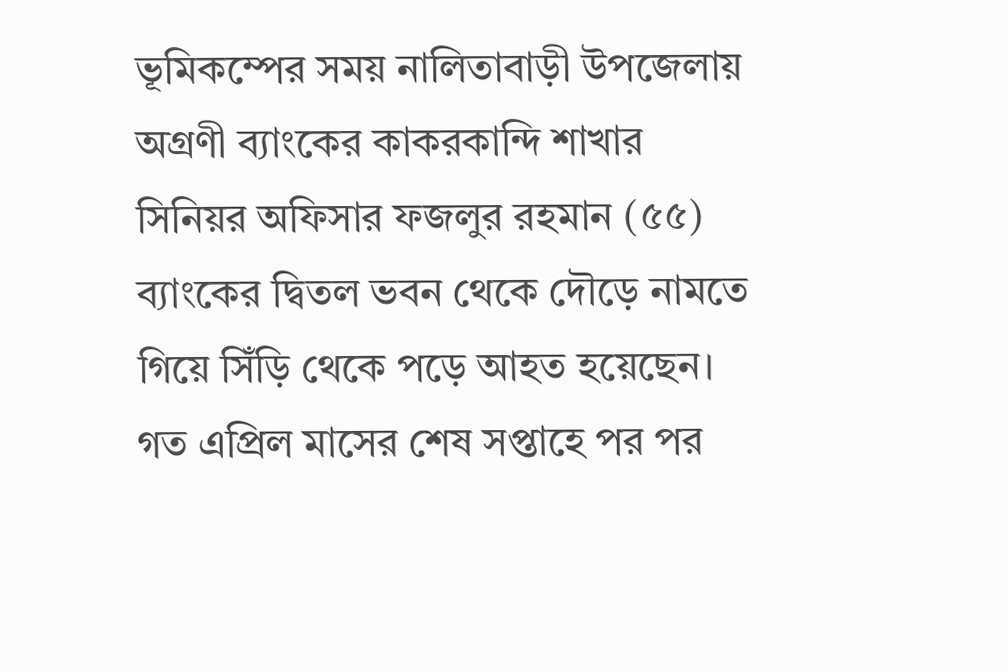ভূমিকম্পের সময় নালিতাবাড়ী উপজেলায় অগ্রণী ব্যাংকের কাকরকান্দি শাখার সিনিয়র অফিসার ফজলুর রহমান (৫৫) ব্যাংকের দ্বিতল ভবন থেকে দৌড়ে নামতে গিয়ে সিঁড়ি থেকে পড়ে আহত হয়েছেন।
গত এপ্রিল মাসের শেষ সপ্তাহে পর পর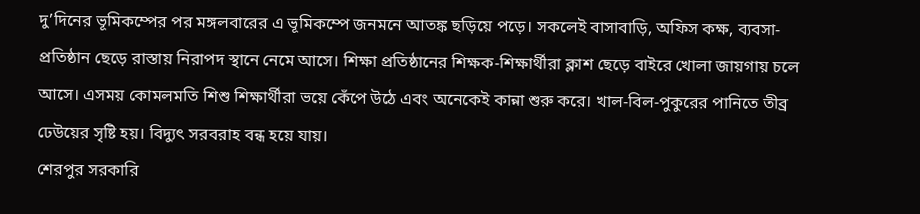দু’দিনের ভূমিকম্পের পর মঙ্গলবারের এ ভূমিকম্পে জনমনে আতঙ্ক ছড়িয়ে পড়ে। সকলেই বাসাবাড়ি, অফিস কক্ষ, ব্যবসা-প্রতিষ্ঠান ছেড়ে রাস্তায় নিরাপদ স্থানে নেমে আসে। শিক্ষা প্রতিষ্ঠানের শিক্ষক-শিক্ষার্থীরা ক্লাশ ছেড়ে বাইরে খোলা জায়গায় চলে আসে। এসময় কোমলমতি শিশু শিক্ষার্থীরা ভয়ে কেঁপে উঠে এবং অনেকেই কান্না শুরু করে। খাল-বিল-পুকুরের পানিতে তীব্র ঢেউয়ের সৃষ্টি হয়। বিদ্যুৎ সরবরাহ বন্ধ হয়ে যায়।
শেরপুর সরকারি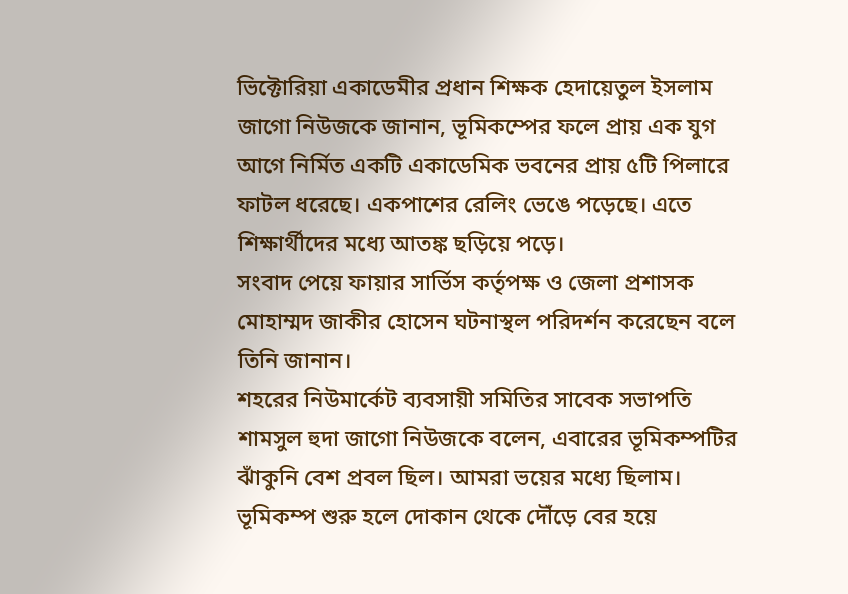ভিক্টোরিয়া একাডেমীর প্রধান শিক্ষক হেদায়েতুল ইসলাম জাগো নিউজকে জানান, ভূমিকম্পের ফলে প্রায় এক যুগ আগে নির্মিত একটি একাডেমিক ভবনের প্রায় ৫টি পিলারে ফাটল ধরেছে। একপাশের রেলিং ভেঙে পড়েছে। এতে শিক্ষার্থীদের মধ্যে আতঙ্ক ছড়িয়ে পড়ে।
সংবাদ পেয়ে ফায়ার সার্ভিস কর্তৃপক্ষ ও জেলা প্রশাসক মোহাম্মদ জাকীর হোসেন ঘটনাস্থল পরিদর্শন করেছেন বলে তিনি জানান।
শহরের নিউমার্কেট ব্যবসায়ী সমিতির সাবেক সভাপতি শামসুল হুদা জাগো নিউজকে বলেন, এবারের ভূমিকম্পটির ঝাঁকুনি বেশ প্রবল ছিল। আমরা ভয়ের মধ্যে ছিলাম। ভূমিকম্প শুরু হলে দোকান থেকে দৌঁড়ে বের হয়ে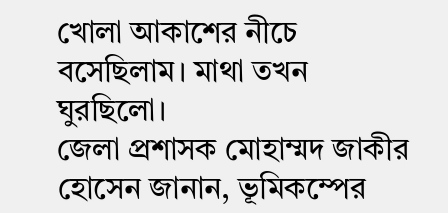খোলা আকাশের নীচে বসেছিলাম। মাথা তখন ঘুরছিলো।
জেলা প্রশাসক মোহাম্মদ জাকীর হোসেন জানান, ভূমিকম্পের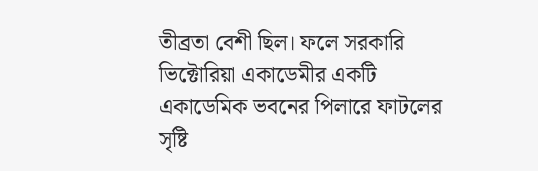তীব্রতা বেশী ছিল। ফলে সরকারি ভিক্টোরিয়া একাডেমীর একটি একাডেমিক ভবনের পিলারে ফাটলের সৃষ্টি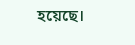হয়েছে।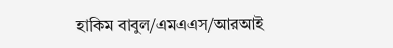হাকিম বাবুল/এমএএস/আরআই